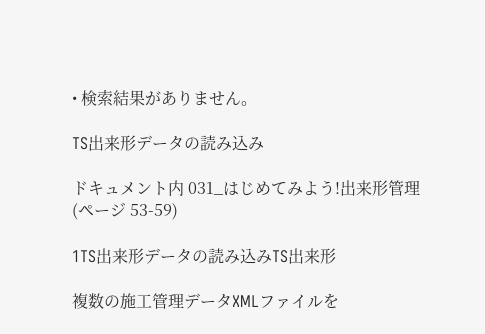• 検索結果がありません。

TS出来形データの読み込み

ドキュメント内 031_はじめてみよう!出来形管理 (ページ 53-59)

1TS出来形データの読み込みTS出来形

複数の施工管理データXMLファイルを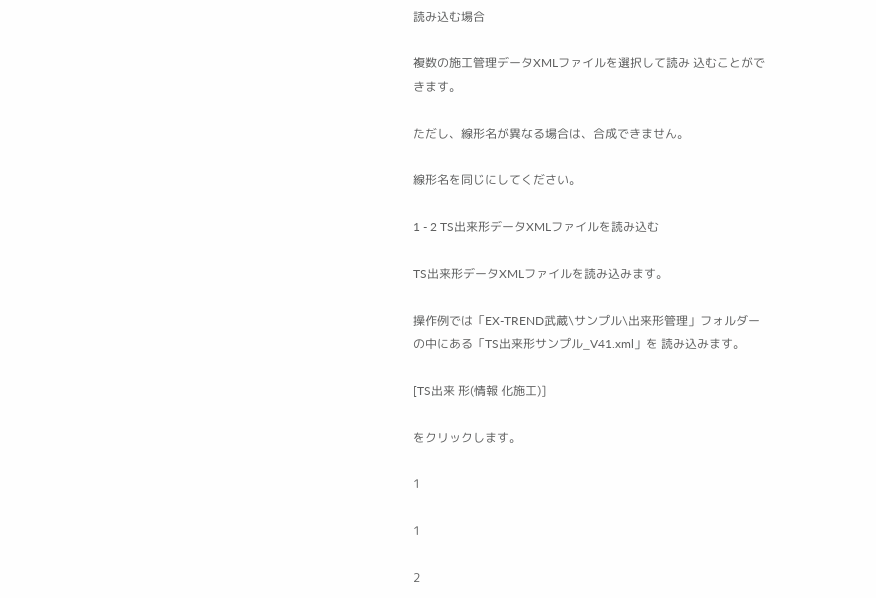読み込む場合

複数の施工管理データXMLファイルを選択して読み 込むことができます。

ただし、線形名が異なる場合は、合成できません。

線形名を同じにしてください。

1 - 2 TS出来形データXMLファイルを読み込む

TS出来形データXMLファイルを読み込みます。

操作例では「EX-TREND武蔵\サンプル\出来形管理」フォルダーの中にある「TS出来形サンプル_V41.xml」を 読み込みます。

[TS出来 形(情報 化施工)]

をクリックします。

1

1

2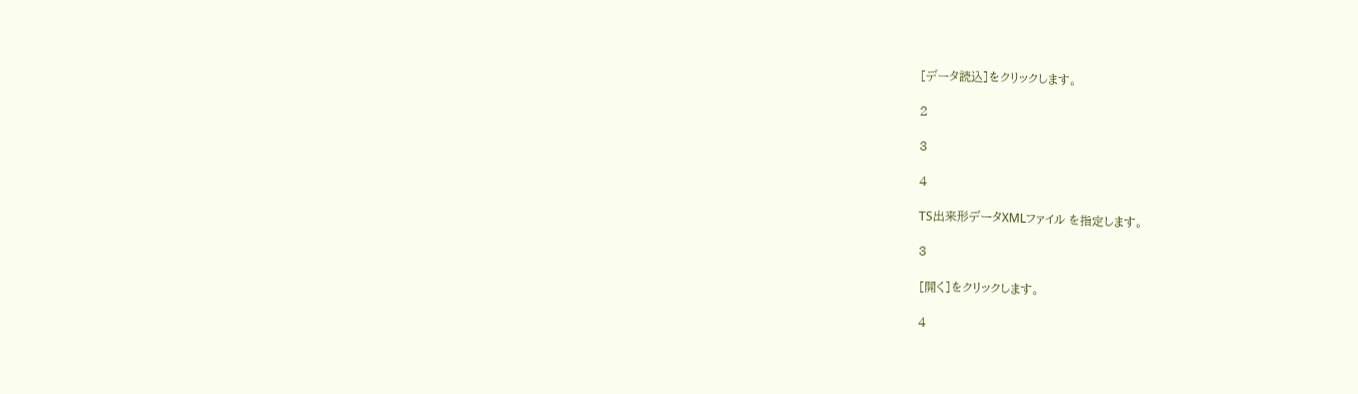[データ読込]をクリックします。

2

3

4

TS出来形データXMLファイル を指定します。

3

[開く]をクリックします。

4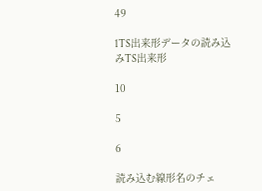49

1TS出来形データの読み込みTS出来形

10

5

6

読み込む線形名のチェ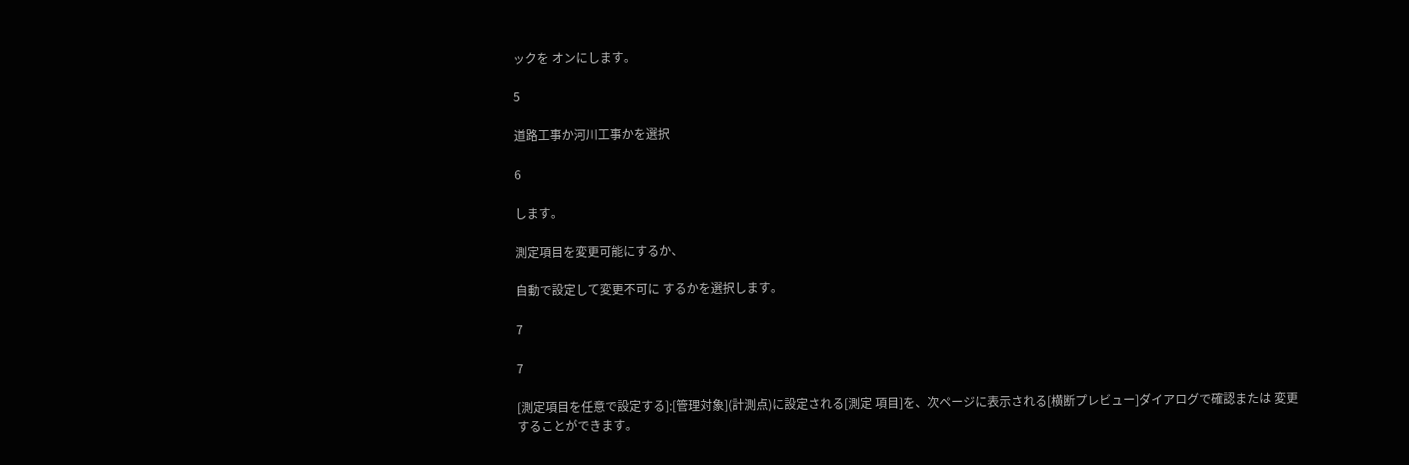ックを オンにします。

5

道路工事か河川工事かを選択

6

します。

測定項目を変更可能にするか、

自動で設定して変更不可に するかを選択します。

7

7

[測定項目を任意で設定する]:[管理対象](計測点)に設定される[測定 項目]を、次ページに表示される[横断プレビュー]ダイアログで確認または 変更することができます。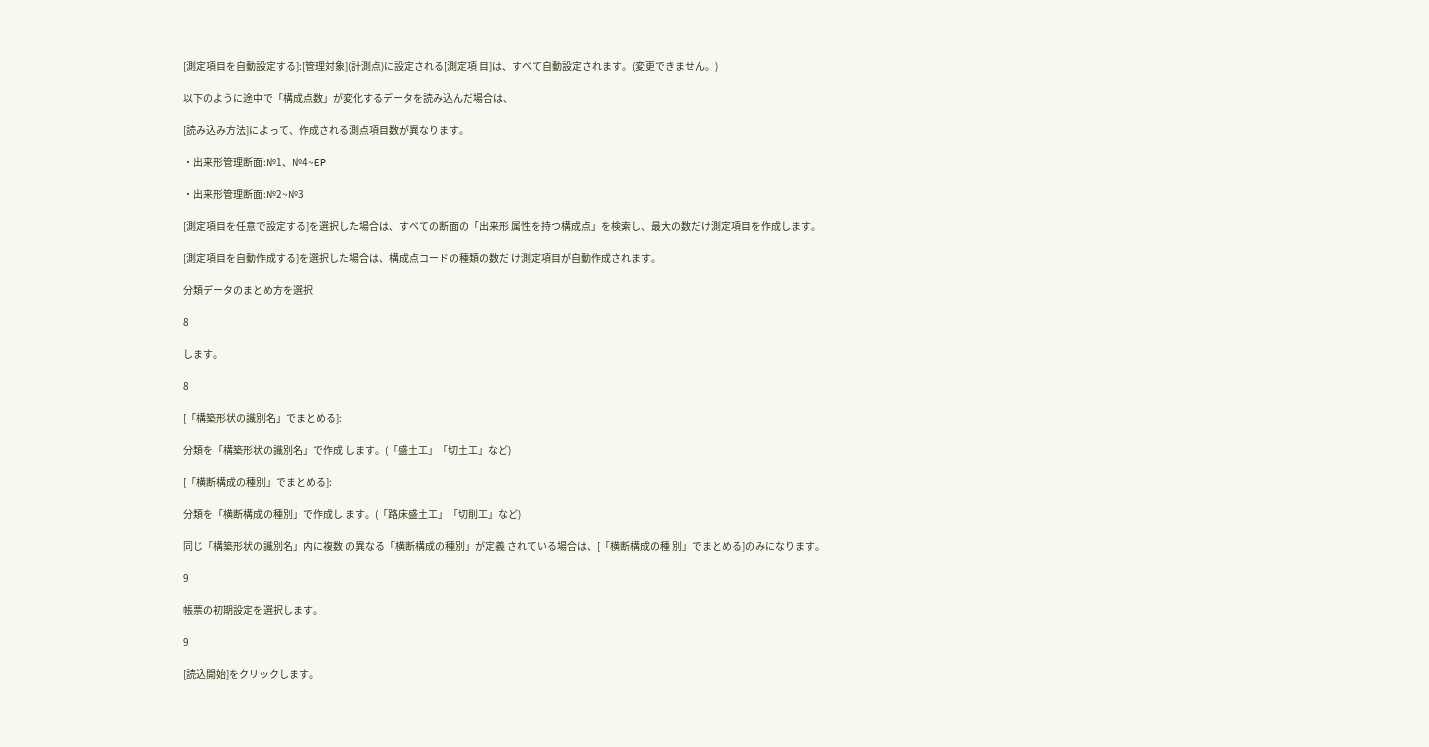[測定項目を自動設定する]:[管理対象](計測点)に設定される[測定項 目]は、すべて自動設定されます。(変更できません。)

以下のように途中で「構成点数」が変化するデータを読み込んだ場合は、

[読み込み方法]によって、作成される測点項目数が異なります。

・出来形管理断面:№1、№4~EP

・出来形管理断面:№2~№3

[測定項目を任意で設定する]を選択した場合は、すべての断面の「出来形 属性を持つ構成点」を検索し、最大の数だけ測定項目を作成します。

[測定項目を自動作成する]を選択した場合は、構成点コードの種類の数だ け測定項目が自動作成されます。

分類データのまとめ方を選択

8

します。

8

[「構築形状の識別名」でまとめる]:

分類を「構築形状の識別名」で作成 します。(「盛土工」「切土工」など)

[「横断構成の種別」でまとめる]:

分類を「横断構成の種別」で作成し ます。(「路床盛土工」「切削工」など)

同じ「構築形状の識別名」内に複数 の異なる「横断構成の種別」が定義 されている場合は、[「横断構成の種 別」でまとめる]のみになります。

9

帳票の初期設定を選択します。

9

[読込開始]をクリックします。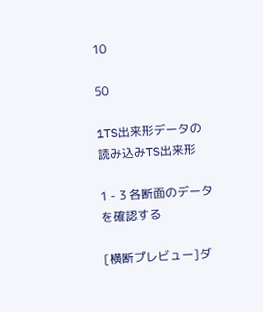10

50

1TS出来形データの読み込みTS出来形

1 - 3 各断面のデータを確認する

[横断プレビュー]ダ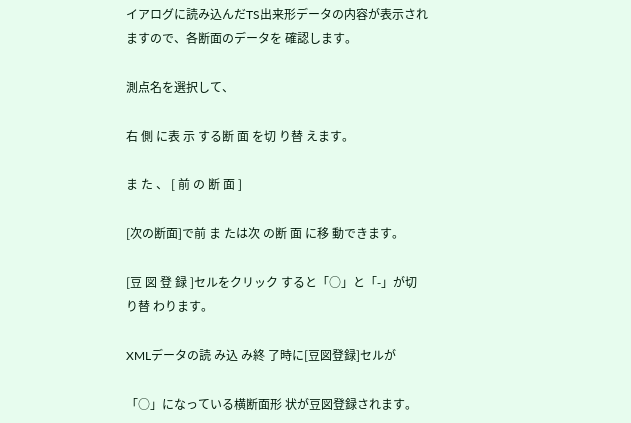イアログに読み込んだTS出来形データの内容が表示されますので、各断面のデータを 確認します。

測点名を選択して、

右 側 に表 示 する断 面 を切 り替 えます。

ま た 、 [ 前 の 断 面 ]

[次の断面]で前 ま たは次 の断 面 に移 動できます。

[豆 図 登 録 ]セルをクリック すると「○」と「-」が切 り替 わります。

XMLデータの読 み込 み終 了時に[豆図登録]セルが

「○」になっている横断面形 状が豆図登録されます。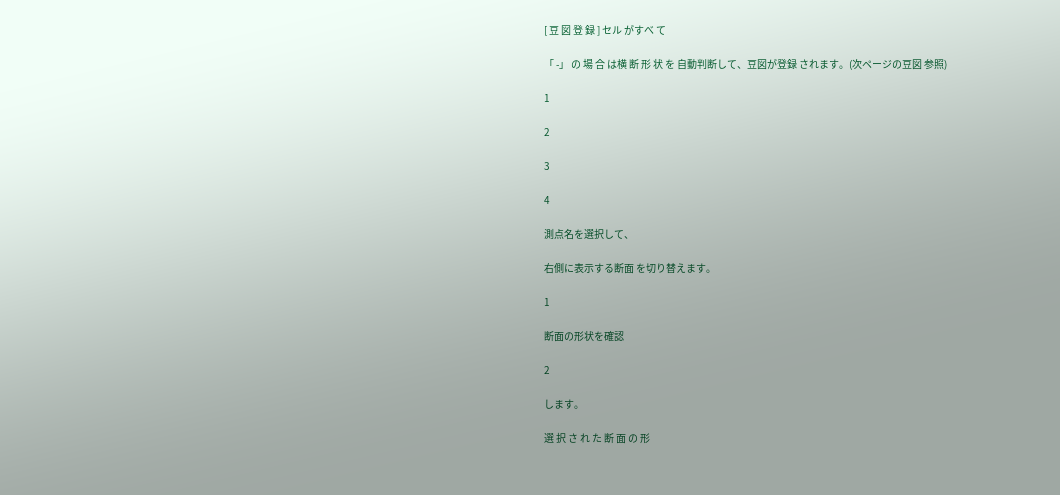[ 豆 図 登 録 ] セル がすべ て

「 -」 の 場 合 は横 断 形 状 を 自動判断して、豆図が登録 されます。(次ページの豆図 参照)

1

2

3

4

測点名を選択して、

右側に表示する断面 を切り替えます。

1

断面の形状を確認

2

します。

選 択 さ れ た 断 面 の 形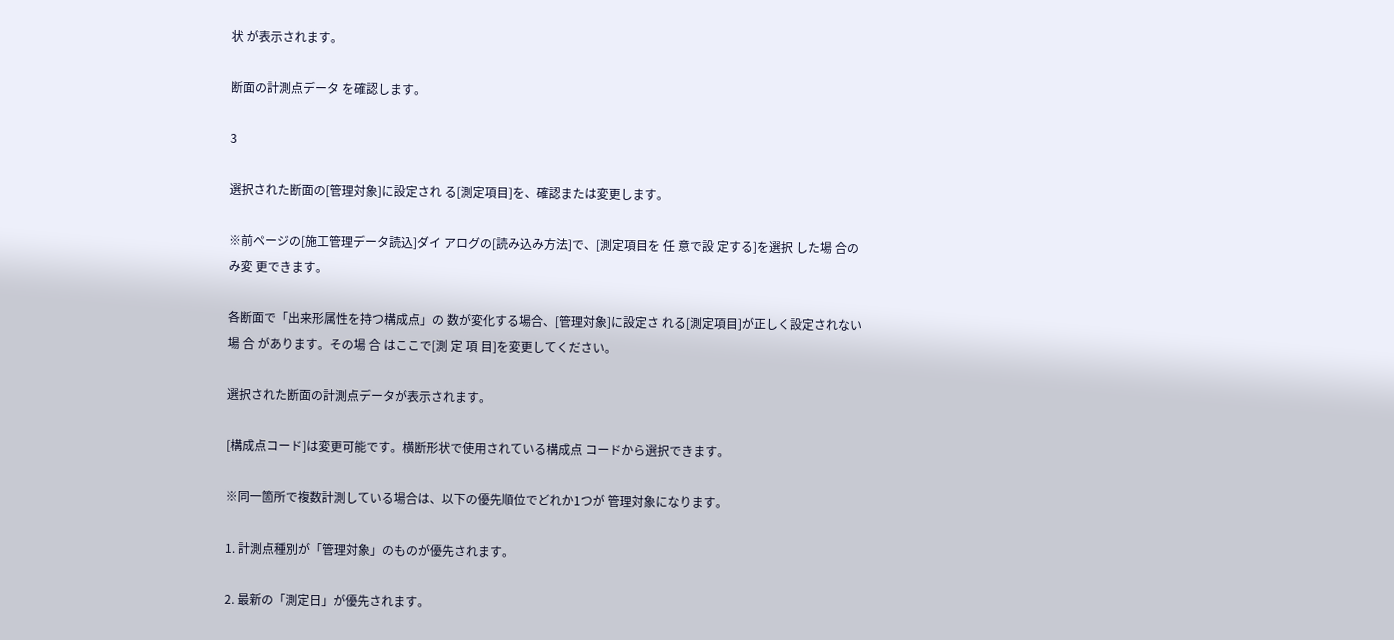状 が表示されます。

断面の計測点データ を確認します。

3

選択された断面の[管理対象]に設定され る[測定項目]を、確認または変更します。

※前ページの[施工管理データ読込]ダイ アログの[読み込み方法]で、[測定項目を 任 意で設 定する]を選択 した場 合のみ変 更できます。

各断面で「出来形属性を持つ構成点」の 数が変化する場合、[管理対象]に設定さ れる[測定項目]が正しく設定されない場 合 があります。その場 合 はここで[測 定 項 目]を変更してください。

選択された断面の計測点データが表示されます。

[構成点コード]は変更可能です。横断形状で使用されている構成点 コードから選択できます。

※同一箇所で複数計測している場合は、以下の優先順位でどれか1つが 管理対象になります。

1. 計測点種別が「管理対象」のものが優先されます。

2. 最新の「測定日」が優先されます。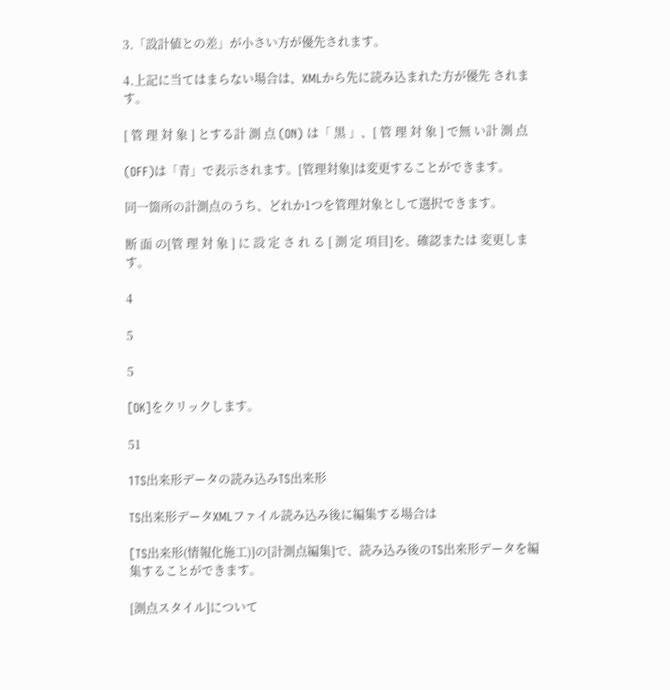3.「設計値との差」が小さい方が優先されます。

4.上記に当てはまらない場合は、XMLから先に読み込まれた方が優先 されます。

[ 管 理 対 象 ] とする計 測 点 (ON) は「 黒 」、[ 管 理 対 象 ] で無 い計 測 点

(OFF)は「青」で表示されます。[管理対象]は変更することができます。

同一箇所の計測点のうち、どれか1つを管理対象として選択できます。

断 面 の[管 理 対 象 ] に 設 定 さ れ る [ 測 定 項目]を、確認または 変更します。

4

5

5

[OK]をクリックします。

51

1TS出来形データの読み込みTS出来形

TS出来形データXMLファイル読み込み後に編集する場合は

[TS出来形(情報化施工)]の[計測点編集]で、読み込み後のTS出来形データを編集することができます。

[測点スタイル]について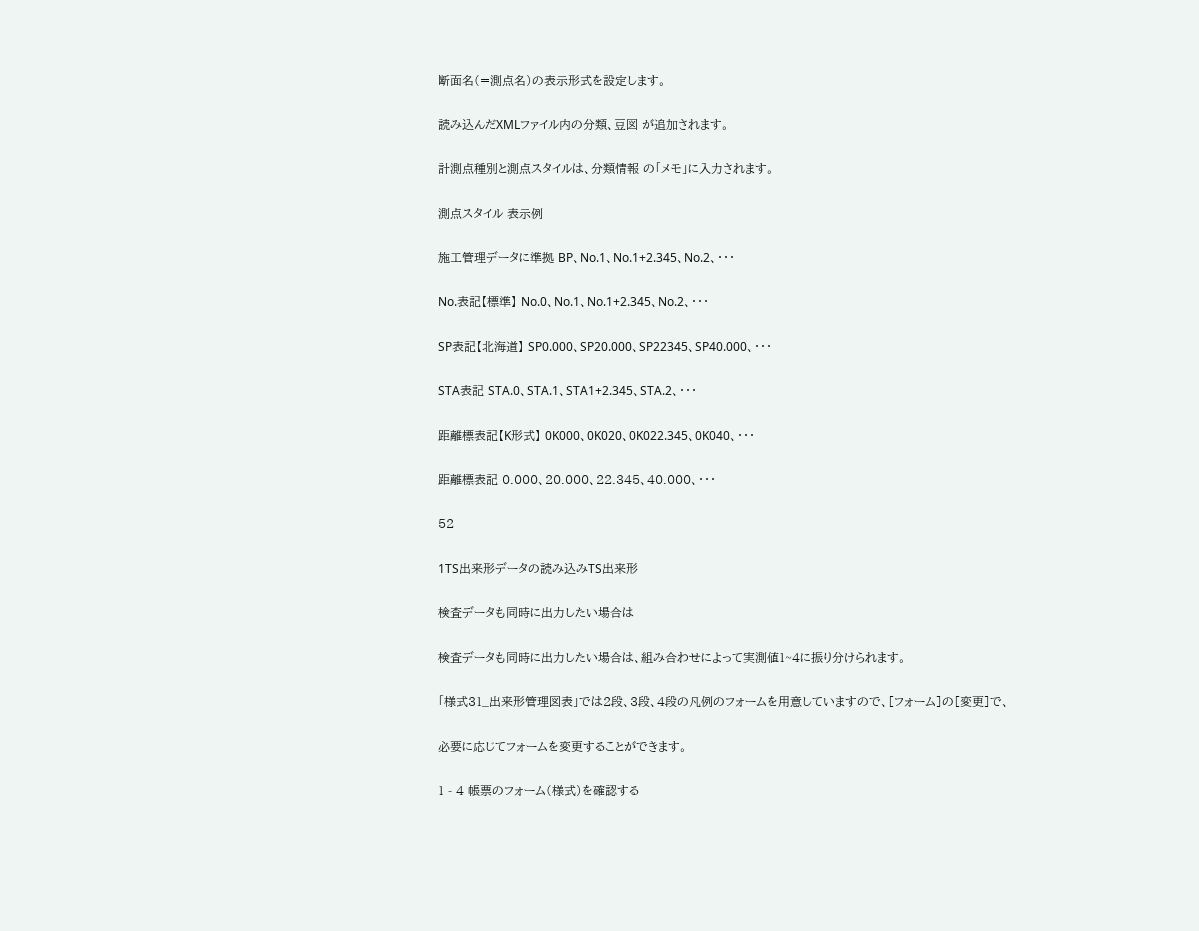断面名(=測点名)の表示形式を設定します。

読み込んだXMLファイル内の分類、豆図 が追加されます。

計測点種別と測点スタイルは、分類情報 の「メモ」に入力されます。

測点スタイル 表示例

施工管理データに準拠 BP、No.1、No.1+2.345、No.2、・・・

No.表記【標準】 No.0、No.1、No.1+2.345、No.2、・・・

SP表記【北海道】 SP0.000、SP20.000、SP22345、SP40.000、・・・

STA表記 STA.0、STA.1、STA1+2.345、STA.2、・・・

距離標表記【K形式】 0K000、0K020、0K022.345、0K040、・・・

距離標表記 0.000、20.000、22.345、40.000、・・・

52

1TS出来形データの読み込みTS出来形

検査データも同時に出力したい場合は

検査データも同時に出力したい場合は、組み合わせによって実測値1~4に振り分けられます。

「様式31_出来形管理図表」では2段、3段、4段の凡例のフォームを用意していますので、[フォーム]の[変更]で、

必要に応じてフォームを変更することができます。

1 - 4 帳票のフォーム(様式)を確認する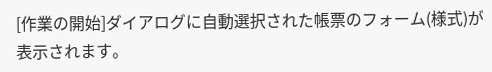[作業の開始]ダイアログに自動選択された帳票のフォーム(様式)が表示されます。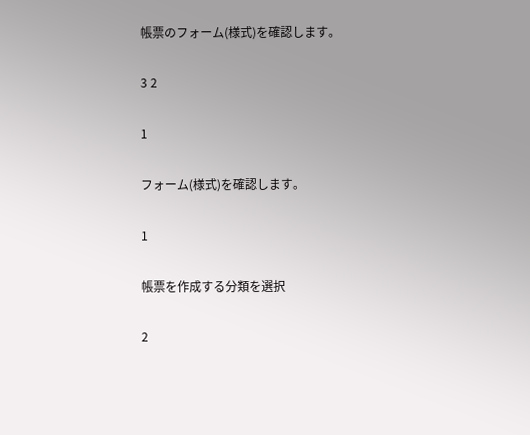帳票のフォーム(様式)を確認します。

3 2

1

フォーム(様式)を確認します。

1

帳票を作成する分類を選択

2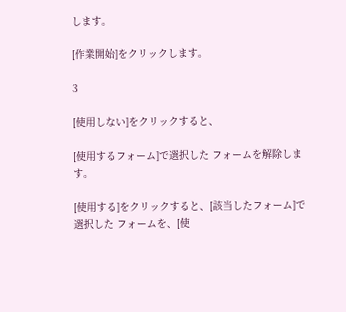します。

[作業開始]をクリックします。

3

[使用しない]をクリックすると、

[使用するフォーム]で選択した フォームを解除します。

[使用する]をクリックすると、[該当したフォーム]で選択した フォームを、[使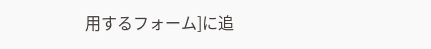用するフォーム]に追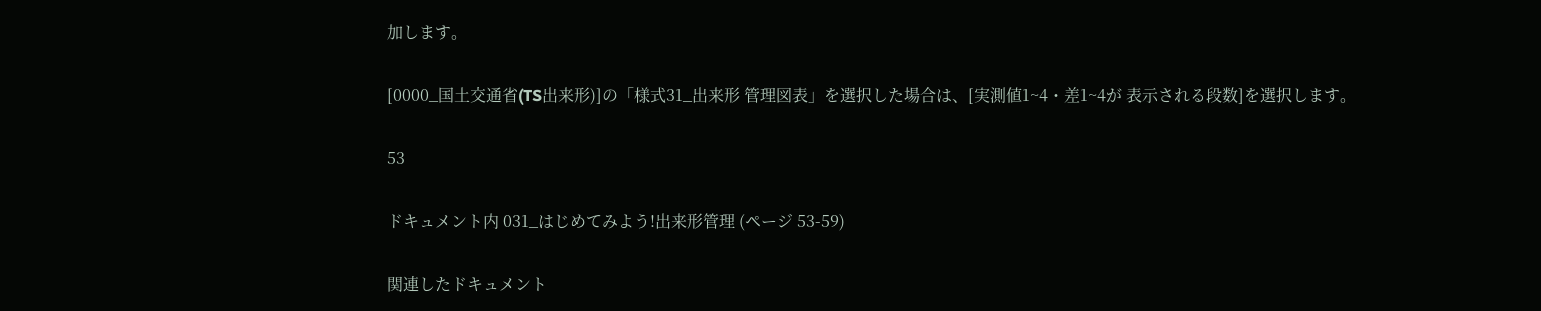加します。

[0000_国土交通省(TS出来形)]の「様式31_出来形 管理図表」を選択した場合は、[実測値1~4・差1~4が 表示される段数]を選択します。

53

ドキュメント内 031_はじめてみよう!出来形管理 (ページ 53-59)

関連したドキュメント